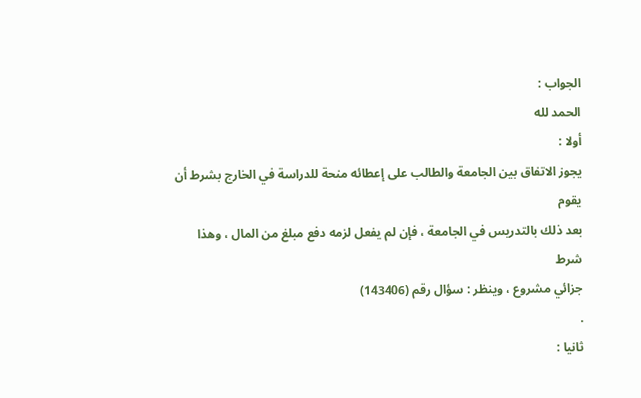الجواب :
الحمد لله
أولا :
يجوز الاتفاق بين الجامعة والطالب على إعطائه منحة للدراسة في الخارج بشرط أن يقوم
بعد ذلك بالتدريس في الجامعة ، فإن لم يفعل لزمه دفع مبلغ من المال ، وهذا شرط
جزائي مشروع ، وينظر : سؤال رقم (143406)
.
ثانيا :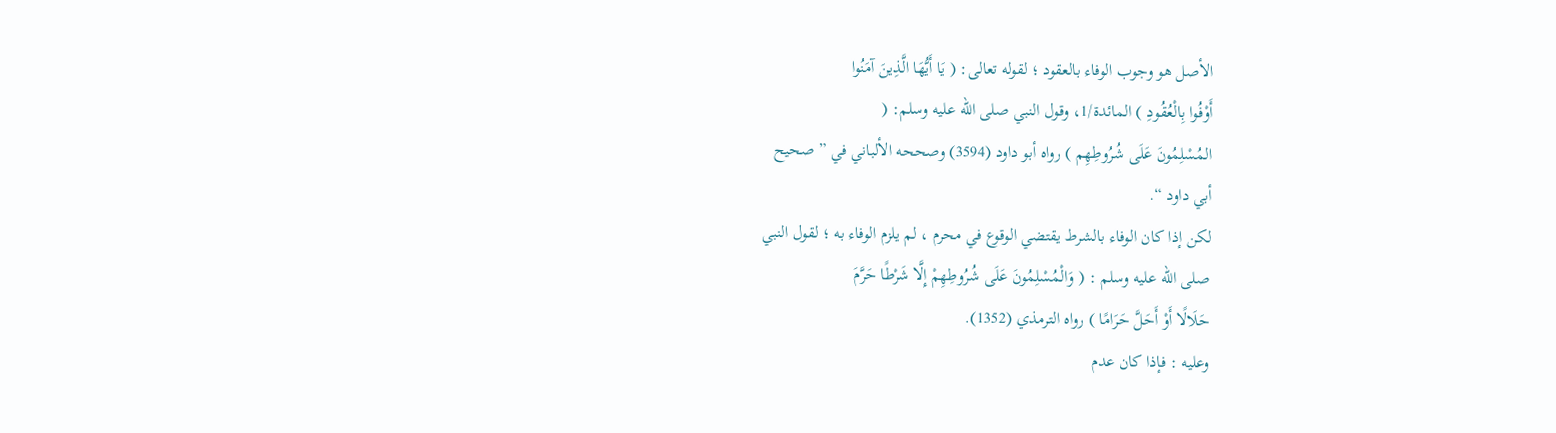الأصل هو وجوب الوفاء بالعقود ؛ لقوله تعالى: ( يَا أَيُّهَا الَّذِينَ آمَنُوا
أَوْفُوا بِالْعُقُودِ ) المائدة/1، وقول النبي صلى الله عليه وسلم: (
المُسْلِمُونَ عَلَى شُرُوطِهِم ) رواه أبو داود (3594) وصححه الألباني في ” صحيح
أبي داود “.
لكن إذا كان الوفاء بالشرط يقتضي الوقوع في محرم ، لم يلزم الوفاء به ؛ لقول النبي
صلى الله عليه وسلم : ( وَالْمُسْلِمُونَ عَلَى شُرُوطِهِمْ إِلَّا شَرْطًا حَرَّمَ
حَلَالًا أَوْ أَحَلَّ حَرَامًا ) رواه الترمذي (1352).
وعليه : فإذا كان عدم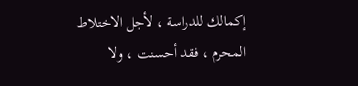إكمالك للدراسة ، لأجل الاختلاط المحرم ، فقد أحسنت ، ولا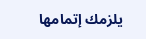يلزمك إتمامها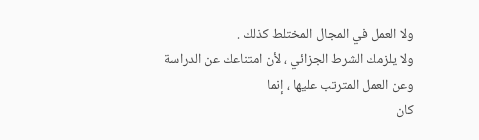ولا العمل في المجال المختلط كذلك .
ولا يلزمك الشرط الجزائي ، لأن امتناعك عن الدراسة وعن العمل المترتب عليها ، إنما
كان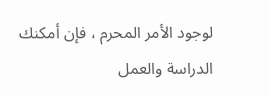لوجود الأمر المحرم ، فإن أمكنك الدراسة والعمل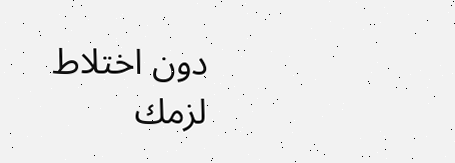دون اختلاط لزمك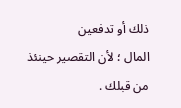ذلك أو تدفعين
المال ؛ لأن التقصير حينئذ من قبلك .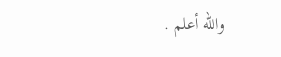والله أعلم .